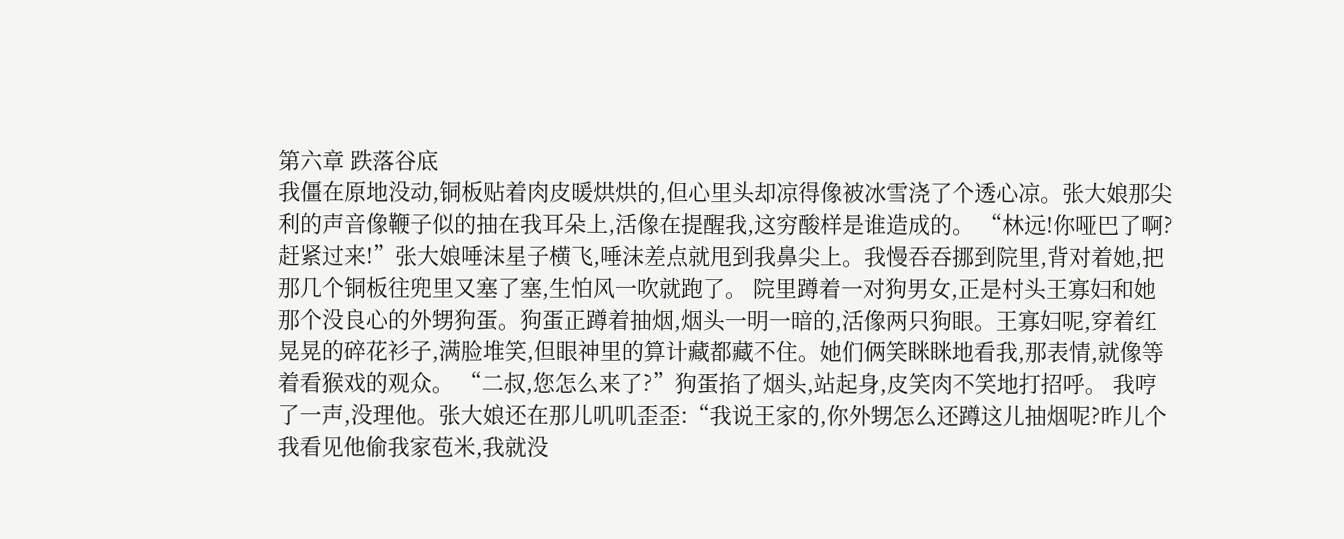第六章 跌落谷底
我僵在原地没动,铜板贴着肉皮暖烘烘的,但心里头却凉得像被冰雪浇了个透心凉。张大娘那尖利的声音像鞭子似的抽在我耳朵上,活像在提醒我,这穷酸样是谁造成的。 “林远!你哑巴了啊?赶紧过来!”张大娘唾沫星子横飞,唾沫差点就甩到我鼻尖上。我慢吞吞挪到院里,背对着她,把那几个铜板往兜里又塞了塞,生怕风一吹就跑了。 院里蹲着一对狗男女,正是村头王寡妇和她那个没良心的外甥狗蛋。狗蛋正蹲着抽烟,烟头一明一暗的,活像两只狗眼。王寡妇呢,穿着红晃晃的碎花衫子,满脸堆笑,但眼神里的算计藏都藏不住。她们俩笑眯眯地看我,那表情,就像等着看猴戏的观众。 “二叔,您怎么来了?”狗蛋掐了烟头,站起身,皮笑肉不笑地打招呼。 我哼了一声,没理他。张大娘还在那儿叽叽歪歪:“我说王家的,你外甥怎么还蹲这儿抽烟呢?昨儿个我看见他偷我家苞米,我就没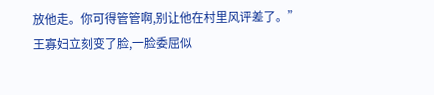放他走。你可得管管啊,别让他在村里风评差了。” 王寡妇立刻变了脸,一脸委屈似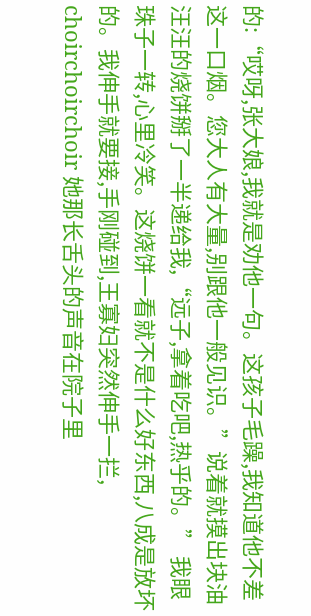的:“哎呀,张大娘,我就是劝他一句。这孩子毛躁,我知道他不差这一口烟。您大人有大量,别跟他一般见识。”说着就摸出块油汪汪的烧饼掰了一半递给我,“远子,拿着吃吧,热乎的。” 我眼珠子一转,心里冷笑。这烧饼一看就不是什么好东西,八成是放坏的。我伸手就要接,手刚碰到,王寡妇突然伸手一拦, choirchoirchoir 她那长舌头的声音在院子里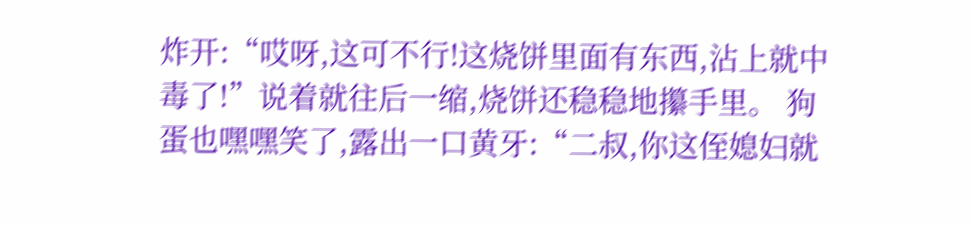炸开:“哎呀,这可不行!这烧饼里面有东西,沾上就中毒了!”说着就往后一缩,烧饼还稳稳地攥手里。 狗蛋也嘿嘿笑了,露出一口黄牙:“二叔,你这侄媳妇就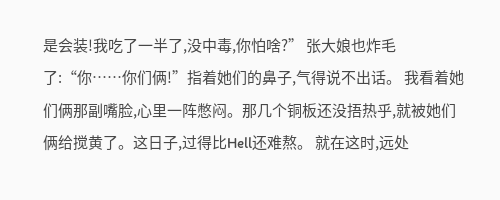是会装!我吃了一半了,没中毒,你怕啥?” 张大娘也炸毛了:“你……你们俩!”指着她们的鼻子,气得说不出话。 我看着她们俩那副嘴脸,心里一阵憋闷。那几个铜板还没捂热乎,就被她们俩给搅黄了。这日子,过得比Hell还难熬。 就在这时,远处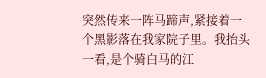突然传来一阵马蹄声,紧接着一个黑影落在我家院子里。我抬头一看,是个骑白马的江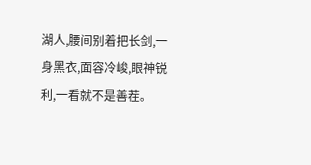湖人,腰间别着把长剑,一身黑衣,面容冷峻,眼神锐利,一看就不是善茬。